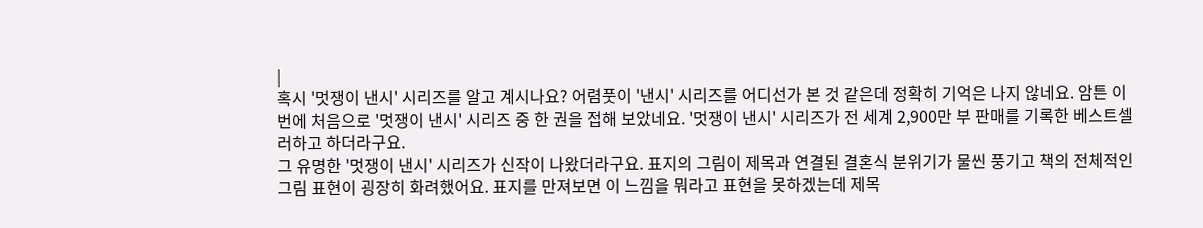|
혹시 '멋쟁이 낸시' 시리즈를 알고 계시나요? 어렴풋이 '낸시' 시리즈를 어디선가 본 것 같은데 정확히 기억은 나지 않네요. 암튼 이번에 처음으로 '멋쟁이 낸시' 시리즈 중 한 권을 접해 보았네요. '멋쟁이 낸시' 시리즈가 전 세계 2,900만 부 판매를 기록한 베스트셀러하고 하더라구요.
그 유명한 '멋쟁이 낸시' 시리즈가 신작이 나왔더라구요. 표지의 그림이 제목과 연결된 결혼식 분위기가 물씬 풍기고 책의 전체적인 그림 표현이 굉장히 화려했어요. 표지를 만져보면 이 느낌을 뭐라고 표현을 못하겠는데 제목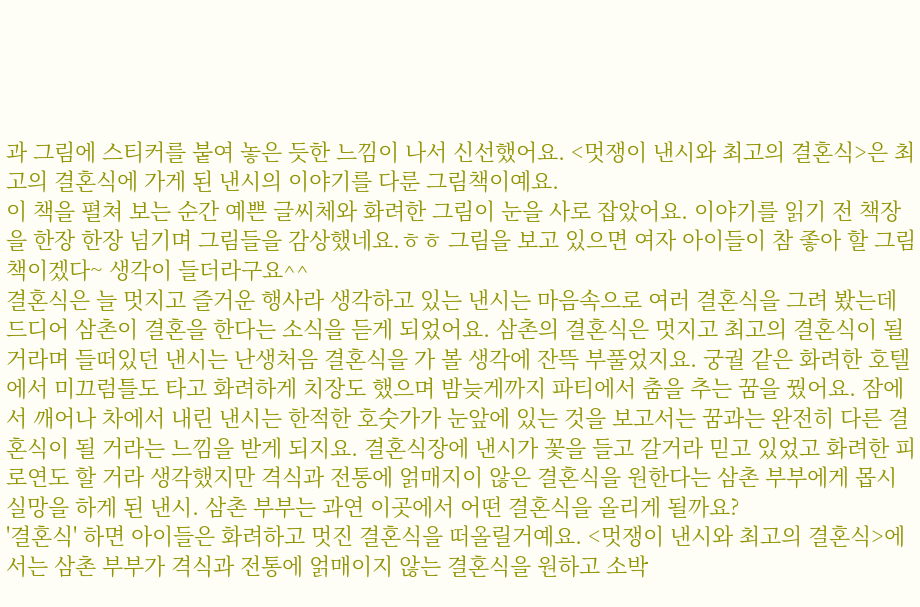과 그림에 스티커를 붙여 놓은 듯한 느낌이 나서 신선했어요. <멋쟁이 낸시와 최고의 결혼식>은 최고의 결혼식에 가게 된 낸시의 이야기를 다룬 그림책이예요.
이 책을 펼쳐 보는 순간 예쁜 글씨체와 화려한 그림이 눈을 사로 잡았어요. 이야기를 읽기 전 책장을 한장 한장 넘기며 그림들을 감상했네요.ㅎㅎ 그림을 보고 있으면 여자 아이들이 참 좋아 할 그림책이겠다~ 생각이 들더라구요^^
결혼식은 늘 멋지고 즐거운 행사라 생각하고 있는 낸시는 마음속으로 여러 결혼식을 그려 봤는데 드디어 삼촌이 결혼을 한다는 소식을 듣게 되었어요. 삼촌의 결혼식은 멋지고 최고의 결혼식이 될거라며 들떠있던 낸시는 난생처음 결혼식을 가 볼 생각에 잔뜩 부풀었지요. 궁궐 같은 화려한 호텔에서 미끄럼틀도 타고 화려하게 치장도 했으며 밤늦게까지 파티에서 춤을 추는 꿈을 꿨어요. 잠에서 깨어나 차에서 내린 낸시는 한적한 호숫가가 눈앞에 있는 것을 보고서는 꿈과는 완전히 다른 결혼식이 될 거라는 느낌을 받게 되지요. 결혼식장에 낸시가 꽃을 들고 갈거라 믿고 있었고 화려한 피로연도 할 거라 생각했지만 격식과 전통에 얽매지이 않은 결혼식을 원한다는 삼촌 부부에게 몹시 실망을 하게 된 낸시. 삼촌 부부는 과연 이곳에서 어떤 결혼식을 올리게 될까요?
'결혼식' 하면 아이들은 화려하고 멋진 결혼식을 떠올릴거예요. <멋쟁이 낸시와 최고의 결혼식>에서는 삼촌 부부가 격식과 전통에 얽매이지 않는 결혼식을 원하고 소박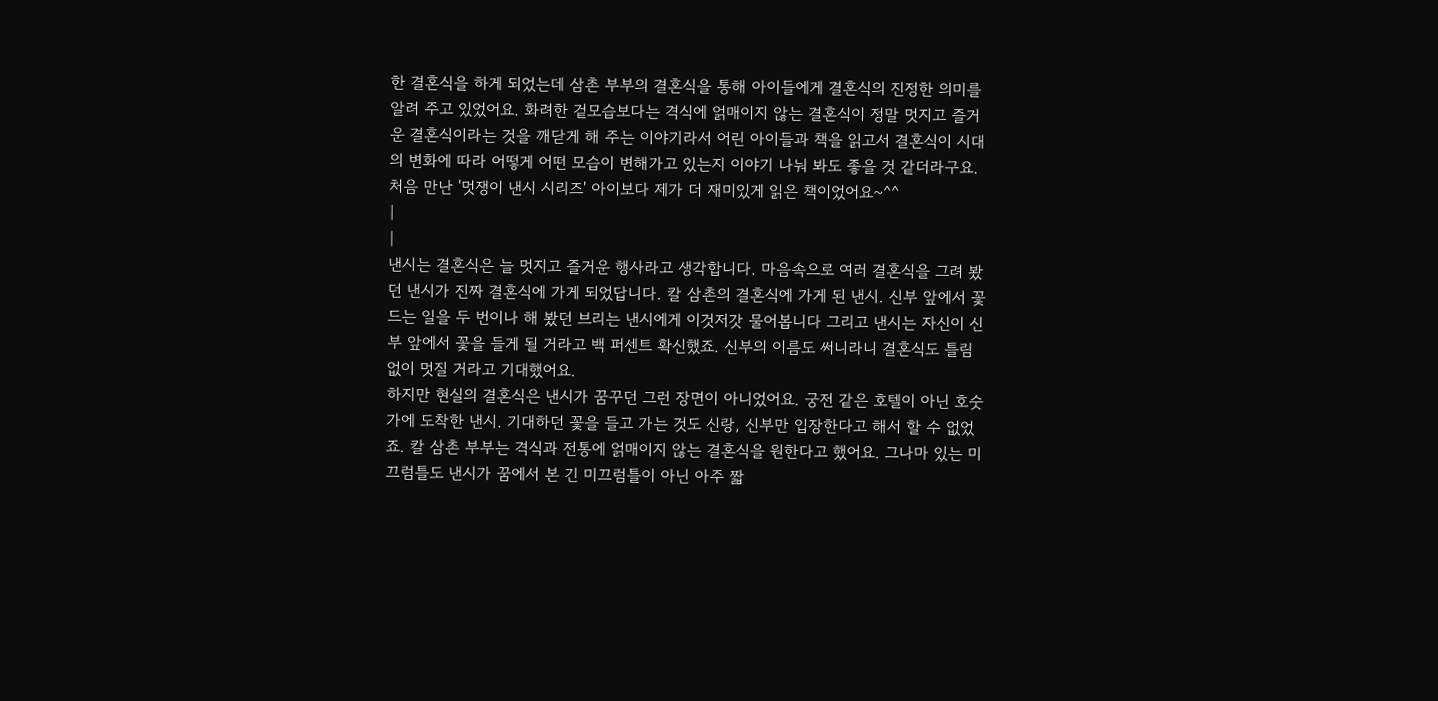한 결혼식을 하게 되었는데 삼촌 부부의 결혼식을 통해 아이들에게 결혼식의 진정한 의미를 알려 주고 있었어요. 화려한 겉모습보다는 격식에 얽매이지 않는 결혼식이 정말 멋지고 즐거운 결혼식이라는 것을 깨닫게 해 주는 이야기라서 어린 아이들과 책을 읽고서 결혼식이 시대의 변화에 따라 어떻게 어떤 모습이 변해가고 있는지 이야기 나눠 봐도 좋을 것 같더라구요. 처음 만난 '멋쟁이 낸시 시리즈' 아이보다 제가 더 재미있게 읽은 책이었어요~^^
|
|
낸시는 결혼식은 늘 멋지고 즐거운 행사라고 생각합니다. 마음속으로 여러 결혼식을 그려 봤던 낸시가 진짜 결혼식에 가게 되었답니다. 칼 삼촌의 결혼식에 가게 된 낸시. 신부 앞에서 꽃 드는 일을 두 번이나 해 봤던 브리는 낸시에게 이것저갓 물어봅니다 그리고 낸시는 자신이 신부 앞에서 꽃을 들게 될 거라고 백 퍼센트 확신했죠. 신부의 이름도 써니라니 결혼식도 틀림없이 멋질 거라고 기대했어요.
하지만 현실의 결혼식은 낸시가 꿈꾸던 그런 장면이 아니었어요. 궁전 같은 호텔이 아닌 호숫가에 도착한 낸시. 기대하던 꽃을 들고 가는 것도 신랑, 신부만 입장한다고 해서 할 수 없었죠. 칼 삼촌 부부는 격식과 전통에 얽매이지 않는 결혼식을 원한다고 했어요. 그나마 있는 미끄럼틀도 낸시가 꿈에서 본 긴 미끄럼틀이 아닌 아주 짧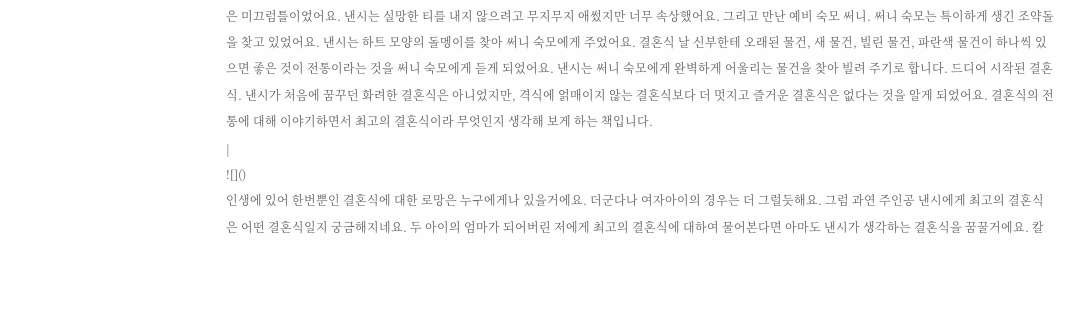은 미끄럼틀이었어요. 낸시는 실망한 티를 내지 않으려고 무지무지 애썼지만 너무 속상했어요. 그리고 만난 예비 숙모 써니. 써니 숙모는 특이하게 생긴 조약돌을 찾고 있었어요. 낸시는 하트 모양의 돌멩이를 찾아 써니 숙모에게 주었어요. 결혼식 날 신부한테 오래된 물건, 새 물건, 빌린 물건, 파란색 물건이 하나씩 있으면 좋은 것이 전통이라는 것을 써니 숙모에게 듣게 되었어요. 낸시는 써니 숙모에게 완벽하게 어울리는 물건을 찾아 빌려 주기로 합니다. 드디어 시작된 결혼식. 낸시가 처음에 꿈꾸던 화려한 결혼식은 아니었지만, 격식에 얽매이지 않는 결혼식보다 더 멋지고 즐거운 결혼식은 없다는 것을 알게 되었어요. 결혼식의 전통에 대해 이야기하면서 최고의 결혼식이라 무엇인지 생각해 보게 하는 책입니다.
|
![]()
인생에 있어 한번뿐인 결혼식에 대한 로망은 누구에게나 있을거에요. 더군다나 여자아이의 경우는 더 그럴듯해요. 그럼 과연 주인공 낸시에게 최고의 결혼식은 어떤 결혼식일지 궁금해지네요. 두 아이의 엄마가 되어버린 저에게 최고의 결혼식에 대하여 물어본다면 아마도 낸시가 생각하는 결혼식을 꿈꿀거에요. 칼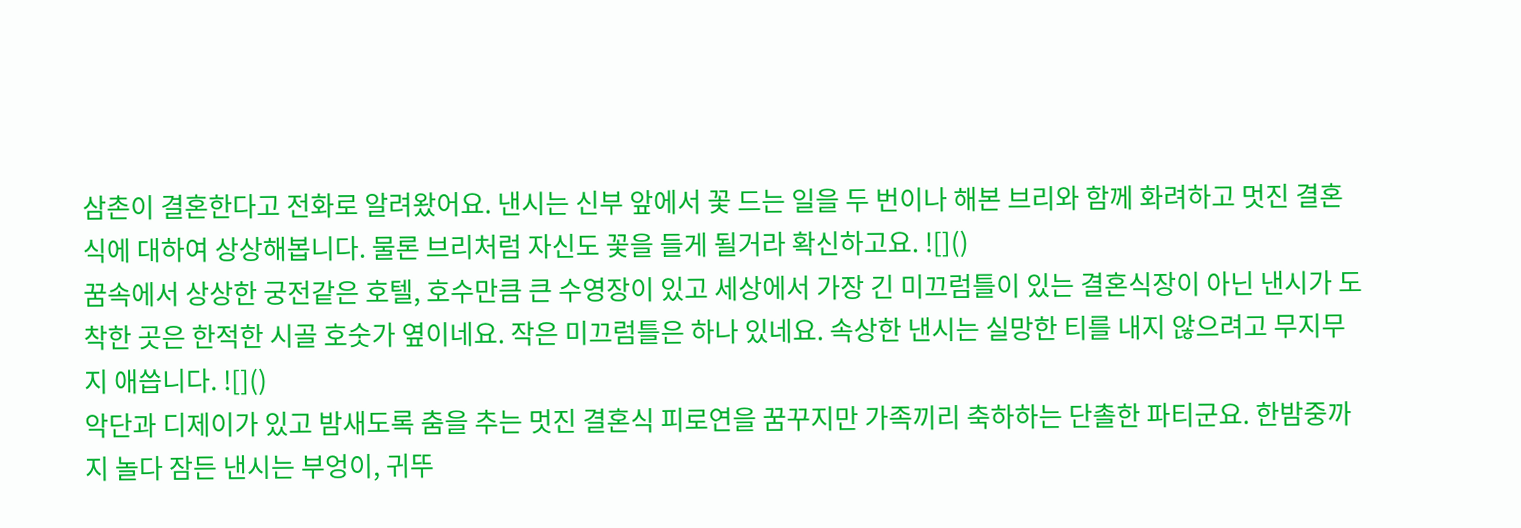삼촌이 결혼한다고 전화로 알려왔어요. 낸시는 신부 앞에서 꽃 드는 일을 두 번이나 해본 브리와 함께 화려하고 멋진 결혼식에 대하여 상상해봅니다. 물론 브리처럼 자신도 꽃을 들게 될거라 확신하고요. ![]()
꿈속에서 상상한 궁전같은 호텔, 호수만큼 큰 수영장이 있고 세상에서 가장 긴 미끄럼틀이 있는 결혼식장이 아닌 낸시가 도착한 곳은 한적한 시골 호숫가 옆이네요. 작은 미끄럼틀은 하나 있네요. 속상한 낸시는 실망한 티를 내지 않으려고 무지무지 애씁니다. ![]()
악단과 디제이가 있고 밤새도록 춤을 추는 멋진 결혼식 피로연을 꿈꾸지만 가족끼리 축하하는 단촐한 파티군요. 한밤중까지 놀다 잠든 낸시는 부엉이, 귀뚜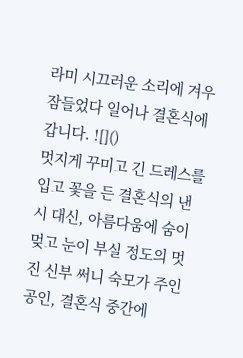라미 시끄러운 소리에 겨우 잠들었다 일어나 결혼식에 갑니다. ![]()
멋지게 꾸미고 긴 드레스를 입고 꽃을 든 결혼식의 낸시 대신, 아름다움에 숨이 멎고 눈이 부실 정도의 멋진 신부 써니 숙모가 주인공인, 결혼식 중간에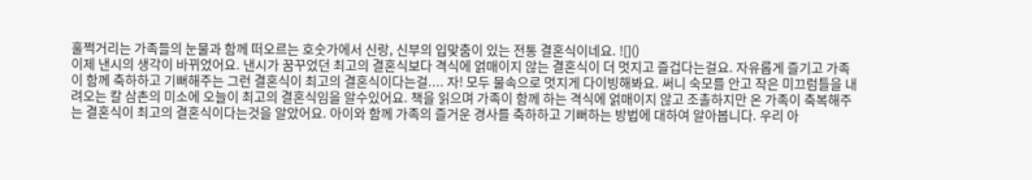훌쩍거리는 가족들의 눈물과 함께 떠오르는 호숫가에서 신랑, 신부의 입맞춤이 있는 전통 결혼식이네요. ![]()
이제 낸시의 생각이 바뀌었어요. 낸시가 꿈꾸었던 최고의 결혼식보다 격식에 얽매이지 않는 결혼식이 더 멋지고 즐겁다는걸요. 자유롭게 즐기고 가족이 함께 축하하고 기뻐해주는 그런 결혼식이 최고의 결혼식이다는걸.... 자! 모두 물속으로 멋지게 다이빙해봐요. 써니 숙모를 안고 작은 미끄럼틀을 내려오는 칼 삼촌의 미소에 오늘이 최고의 결혼식임을 알수있어요. 책을 읽으며 가족이 함께 하는 격식에 얽매이지 않고 조촐하지만 온 가족이 축복해주는 결혼식이 최고의 결혼식이다는것을 알았어요. 아이와 함께 가족의 즐거운 경사를 축하하고 기뻐하는 방법에 대하여 알아봅니다. 우리 아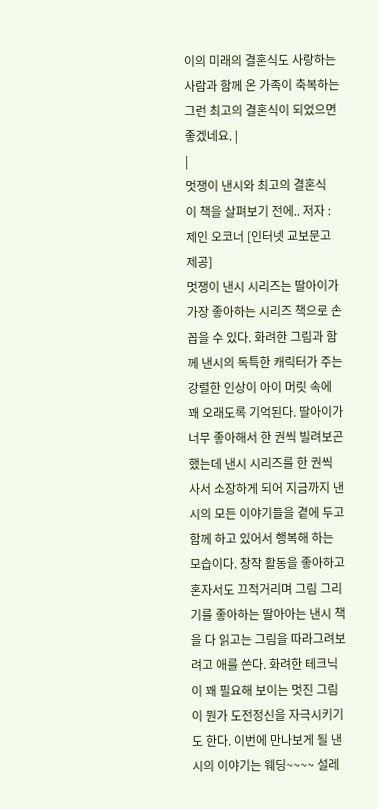이의 미래의 결혼식도 사랑하는 사람과 함께 온 가족이 축복하는 그런 최고의 결혼식이 되었으면 좋겠네요. |
|
멋쟁이 낸시와 최고의 결혼식
이 책을 살펴보기 전에.. 저자 : 제인 오코너 [인터넷 교보문고 제공]
멋쟁이 낸시 시리즈는 딸아이가 가장 좋아하는 시리즈 책으로 손꼽을 수 있다. 화려한 그림과 함께 낸시의 독특한 캐릭터가 주는 강렬한 인상이 아이 머릿 속에 꽤 오래도록 기억된다. 딸아이가 너무 좋아해서 한 권씩 빌려보곤 했는데 낸시 시리즈를 한 권씩 사서 소장하게 되어 지금까지 낸시의 모든 이야기들을 곁에 두고 함께 하고 있어서 행복해 하는 모습이다. 창작 활동을 좋아하고 혼자서도 끄적거리며 그림 그리기를 좋아하는 딸아아는 낸시 책을 다 읽고는 그림을 따라그려보려고 애를 쓴다. 화려한 테크닉이 꽤 필요해 보이는 멋진 그림이 뭔가 도전정신을 자극시키기도 한다. 이번에 만나보게 될 낸시의 이야기는 웨딩~~~~ 설레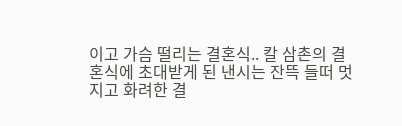이고 가슴 떨리는 결혼식.. 칼 삼촌의 결혼식에 초대받게 된 낸시는 잔뜩 들떠 멋지고 화려한 결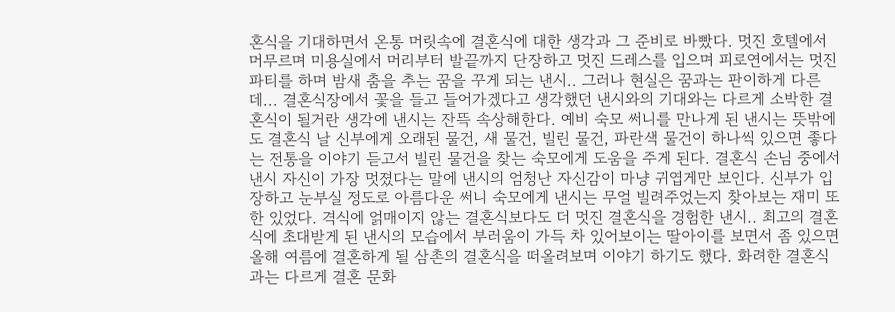혼식을 기대하면서 온통 머릿속에 결혼식에 대한 생각과 그 준비로 바빴다. 멋진 호텔에서 머무르며 미용실에서 머리부터 발끝까지 단장하고 멋진 드레스를 입으며 피로연에서는 멋진 파티를 하며 밤새 춤을 추는 꿈을 꾸게 되는 낸시.. 그러나 현실은 꿈과는 판이하게 다른데... 결혼식장에서 꽃을 들고 들어가겠다고 생각했던 낸시와의 기대와는 다르게 소박한 결혼식이 될거란 생각에 낸시는 잔뜩 속상해한다. 예비 숙모 써니를 만나게 된 낸시는 뜻밖에도 결혼식 날 신부에게 오래된 물건, 새 물건, 빌린 물건, 파란색 물건이 하나씩 있으면 좋다는 전통을 이야기 듣고서 빌린 물건을 찾는 숙모에게 도움을 주게 된다. 결혼식 손님 중에서 낸시 자신이 가장 멋졌다는 말에 낸시의 엄청난 자신감이 마냥 귀엽게만 보인다. 신부가 입장하고 눈부실 정도로 아름다운 써니 숙모에게 낸시는 무얼 빌려주었는지 찾아보는 재미 또한 있었다. 격식에 얽매이지 않는 결혼식보다도 더 멋진 결혼식을 경험한 낸시.. 최고의 결혼식에 초대받게 된 낸시의 모습에서 부러움이 가득 차 있어보이는 딸아이를 보면서 좀 있으면 올해 여름에 결혼하게 될 삼촌의 결혼식을 떠올려보며 이야기 하기도 했다. 화려한 결혼식과는 다르게 결혼 문화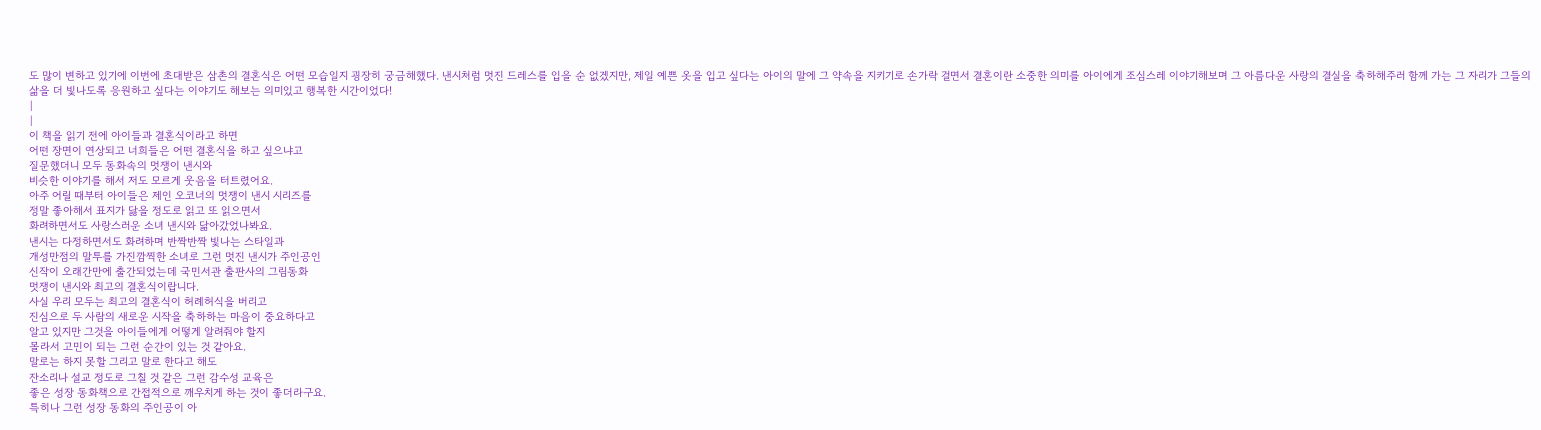도 많이 변하고 있기에 이번에 초대받은 삼촌의 결혼식은 어떤 모습일지 굉장히 궁금해했다. 낸시처럼 멋진 드레스를 입을 순 없겠지만, 제일 예쁜 옷을 입고 싶다는 아이의 말에 그 약속을 지키기로 손가락 걸면서 결혼이란 소중한 의미를 아이에게 조심스레 이야기해보며 그 아름다운 사랑의 결실을 축하해주러 함께 가는 그 자리가 그들의 삶을 더 빛나도록 응원하고 싶다는 이야기도 해보는 의미있고 행복한 시간이었다!
|
|
이 책을 읽기 전에 아이들과 결혼식이라고 하면
어떤 장면이 연상되고 너희들은 어떤 결혼식을 하고 싶으냐고
질문했더니 모두 동화속의 멋쟁이 낸시와
비슷한 이야기를 해서 저도 모르게 웃음을 터트렸어요.
아주 어릴 때부터 아이들은 제인 오코너의 멋쟁이 낸시 시리즈를
정말 좋아해서 표지가 닳을 정도로 읽고 또 읽으면서
화려하면서도 사랑스러운 소녀 낸시와 닮아갔었나봐요.
낸시는 다정하면서도 화려하며 반짝반짝 빛나는 스타일과
개성만점의 말투를 가진깜찍한 소녀로 그런 멋진 낸시가 주인공인
신작이 오래간만에 출간되었는데 국민서관 출판사의 그림동화
멋쟁이 낸시와 최고의 결혼식이랍니다.
사실 우리 모두는 최고의 결혼식이 허례허식을 버리고
진심으로 두 사람의 새로운 시작을 축하하는 마음이 중요하다고
알고 있지만 그것을 아이들에게 어떻게 알려줘야 할지
몰라서 고민이 되는 그런 순간이 있는 것 같아요.
말로는 하지 못할 그리고 말로 한다고 해도
잔소리나 설교 정도로 그칠 것 같은 그런 감수성 교육은
좋은 성장 동화책으로 간접적으로 깨우치게 하는 것이 좋더라구요.
특히나 그런 성장 동화의 주인공이 아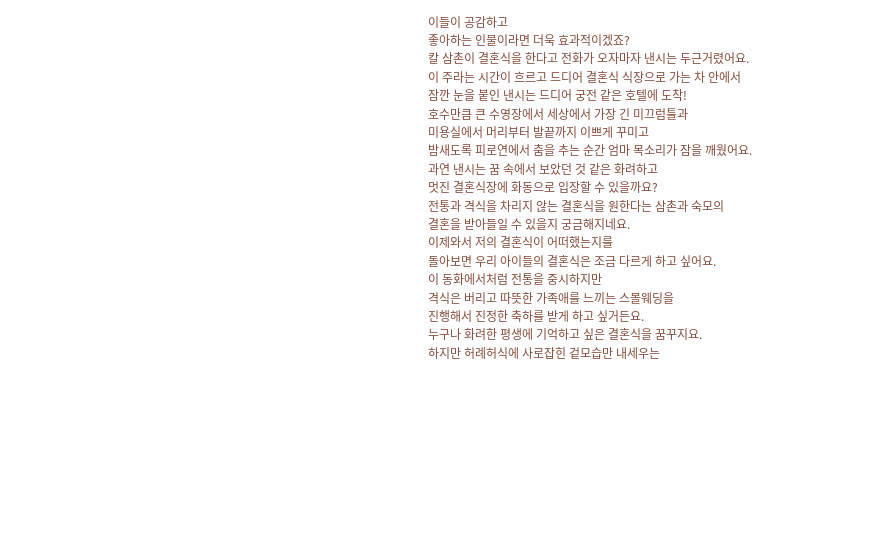이들이 공감하고
좋아하는 인물이라면 더욱 효과적이겠죠?
칼 삼촌이 결혼식을 한다고 전화가 오자마자 낸시는 두근거렸어요.
이 주라는 시간이 흐르고 드디어 결혼식 식장으로 가는 차 안에서
잠깐 눈을 붙인 낸시는 드디어 궁전 같은 호텔에 도착!
호수만큼 큰 수영장에서 세상에서 가장 긴 미끄럼틀과
미용실에서 머리부터 발끝까지 이쁘게 꾸미고
밤새도록 피로연에서 춤을 추는 순간 엄마 목소리가 잠을 깨웠어요.
과연 낸시는 꿈 속에서 보았던 것 같은 화려하고
멋진 결혼식장에 화동으로 입장할 수 있을까요?
전통과 격식을 차리지 않는 결혼식을 원한다는 삼촌과 숙모의
결혼을 받아들일 수 있을지 궁금해지네요.
이제와서 저의 결혼식이 어떠했는지를
돌아보면 우리 아이들의 결혼식은 조금 다르게 하고 싶어요.
이 동화에서처럼 전통을 중시하지만
격식은 버리고 따뜻한 가족애를 느끼는 스몰웨딩을
진행해서 진정한 축하를 받게 하고 싶거든요.
누구나 화려한 평생에 기억하고 싶은 결혼식을 꿈꾸지요.
하지만 허례허식에 사로잡힌 겉모습만 내세우는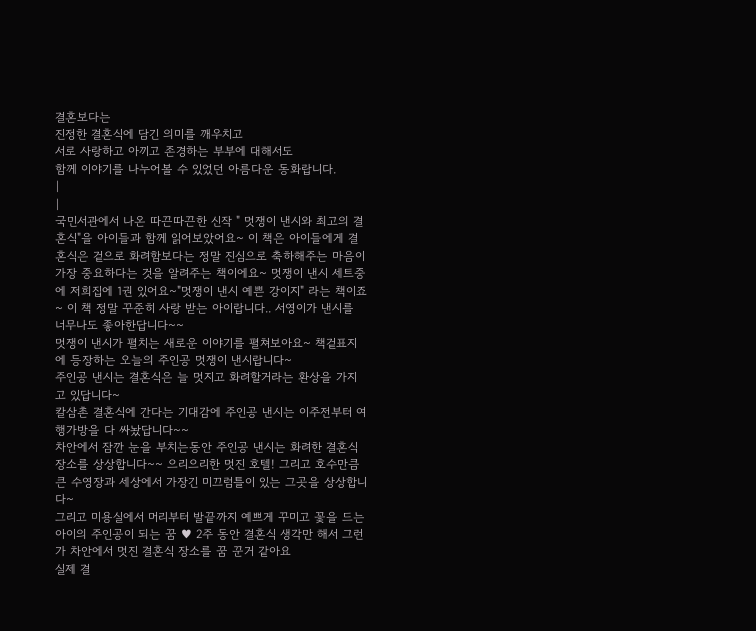결혼보다는
진정한 결혼식에 담긴 의미를 깨우치고
서로 사랑하고 아끼고 존경하는 부부에 대해서도
함께 이야기를 나누어볼 수 있었던 아름다운 동화랍니다.
|
|
국민서관에서 나온 따끈따끈한 신작 " 멋쟁이 낸시와 최고의 결혼식"을 아이들과 함께 읽어보았어요~ 이 책은 아이들에게 결혼식은 겉으로 화려함보다는 정말 진심으로 축하해주는 마음이 가장 중요하다는 것을 알려주는 책이에요~ 멋쟁이 낸시 세트중에 저희집에 1권 있어요~"멋쟁이 낸시 예쁜 강이지" 라는 책이죠~ 이 책 정말 꾸준히 사랑 받는 아이랍니다.. 서영이가 낸시를 너무나도 좋아한답니다~~
멋쟁이 낸시가 펼치는 새로운 이야기를 펼쳐보아요~ 책겉표지에 등장하는 오늘의 주인공 멋쟁이 낸시랍니다~
주인공 낸시는 결혼식은 늘 멋지고 화려할거라는 환상을 가지고 있답니다~
칼삼촌 결혼식에 간다는 기대감에 주인공 낸시는 이주전부터 여행가방을 다 싸놨답니다~~
차안에서 잠깐 눈을 부치는동안 주인공 낸시는 화려한 결혼식 장소를 상상합니다~~ 으리으리한 멋진 호텔! 그리고 호수만큼 큰 수영장과 세상에서 가장긴 미끄럼틀이 있는 그곳을 상상합니다~
그리고 미용실에서 머리부터 발끝까지 예쁘게 꾸미고 꽃을 드는 아이의 주인공이 되는 꿈 ♥ 2주 동안 결혼식 생각만 해서 그런가 차안에서 멋진 결혼식 장소를 꿈 꾼거 같아요
실제 결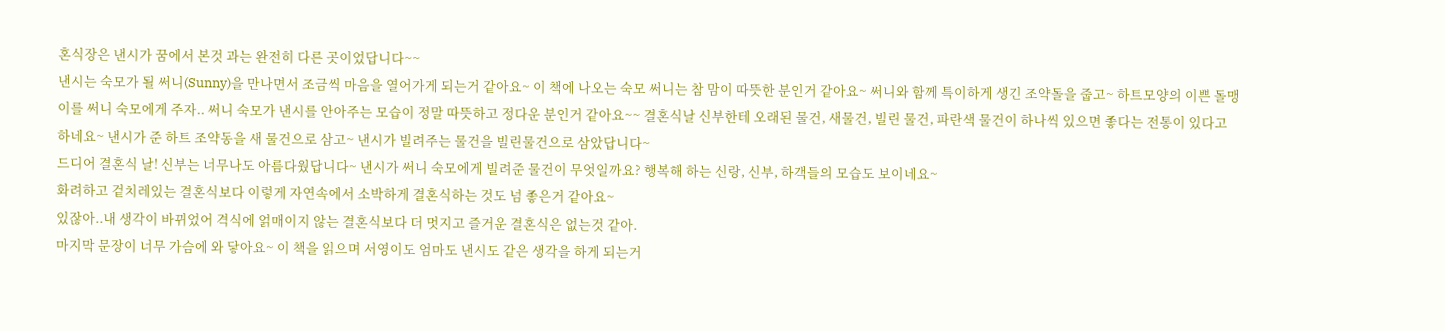혼식장은 낸시가 꿈에서 본것 과는 완전히 다른 곳이었답니다~~
낸시는 숙모가 될 써니(Sunny)을 만나면서 조금씩 마음을 열어가게 되는거 같아요~ 이 책에 나오는 숙모 써니는 참 맘이 따뜻한 분인거 같아요~ 써니와 함께 특이하게 생긴 조약돌을 줍고~ 하트모양의 이쁜 돌맹이를 써니 숙모에게 주자.. 써니 숙모가 낸시를 안아주는 모습이 정말 따뜻하고 정다운 분인거 같아요~~ 결혼식날 신부한테 오래된 물건, 새물건, 빌린 물건, 파란색 물건이 하나씩 있으면 좋다는 전통이 있다고 하네요~ 낸시가 준 하트 조약동을 새 물건으로 삼고~ 낸시가 빌려주는 물건을 빌린물건으로 삼았답니다~
드디어 결혼식 날! 신부는 너무나도 아름다웠답니다~ 낸시가 써니 숙모에게 빌려준 물건이 무엇일까요? 행복해 하는 신랑, 신부, 하객들의 모습도 보이네요~
화려하고 겉치레있는 결혼식보다 이렇게 자연속에서 소박하게 결혼식하는 것도 넘 좋은거 같아요~
있잖아..내 생각이 바뀌었어 격식에 얽매이지 않는 결혼식보다 더 멋지고 즐거운 결혼식은 없는것 같아.
마지막 문장이 너무 가슴에 와 닿아요~ 이 책을 읽으며 서영이도 엄마도 낸시도 같은 생각을 하게 되는거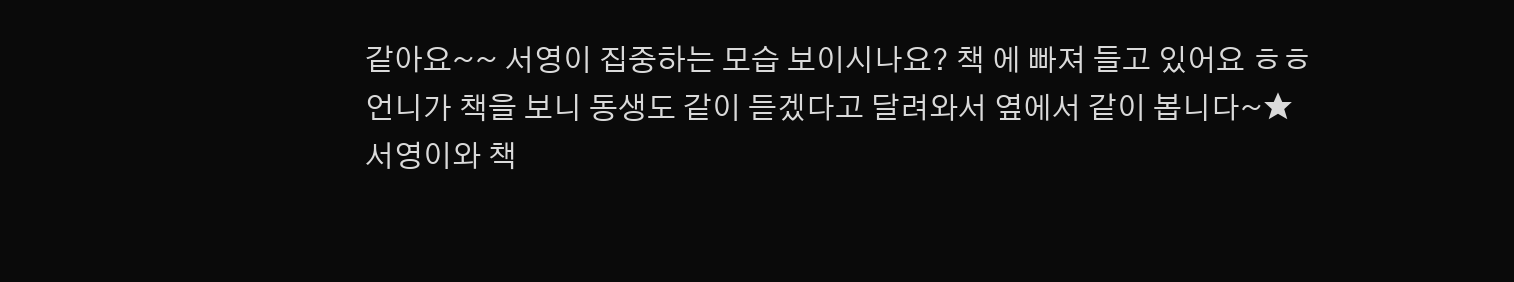같아요~~ 서영이 집중하는 모습 보이시나요? 책 에 빠져 들고 있어요 ㅎㅎ
언니가 책을 보니 동생도 같이 듣겠다고 달려와서 옆에서 같이 봅니다~★
서영이와 책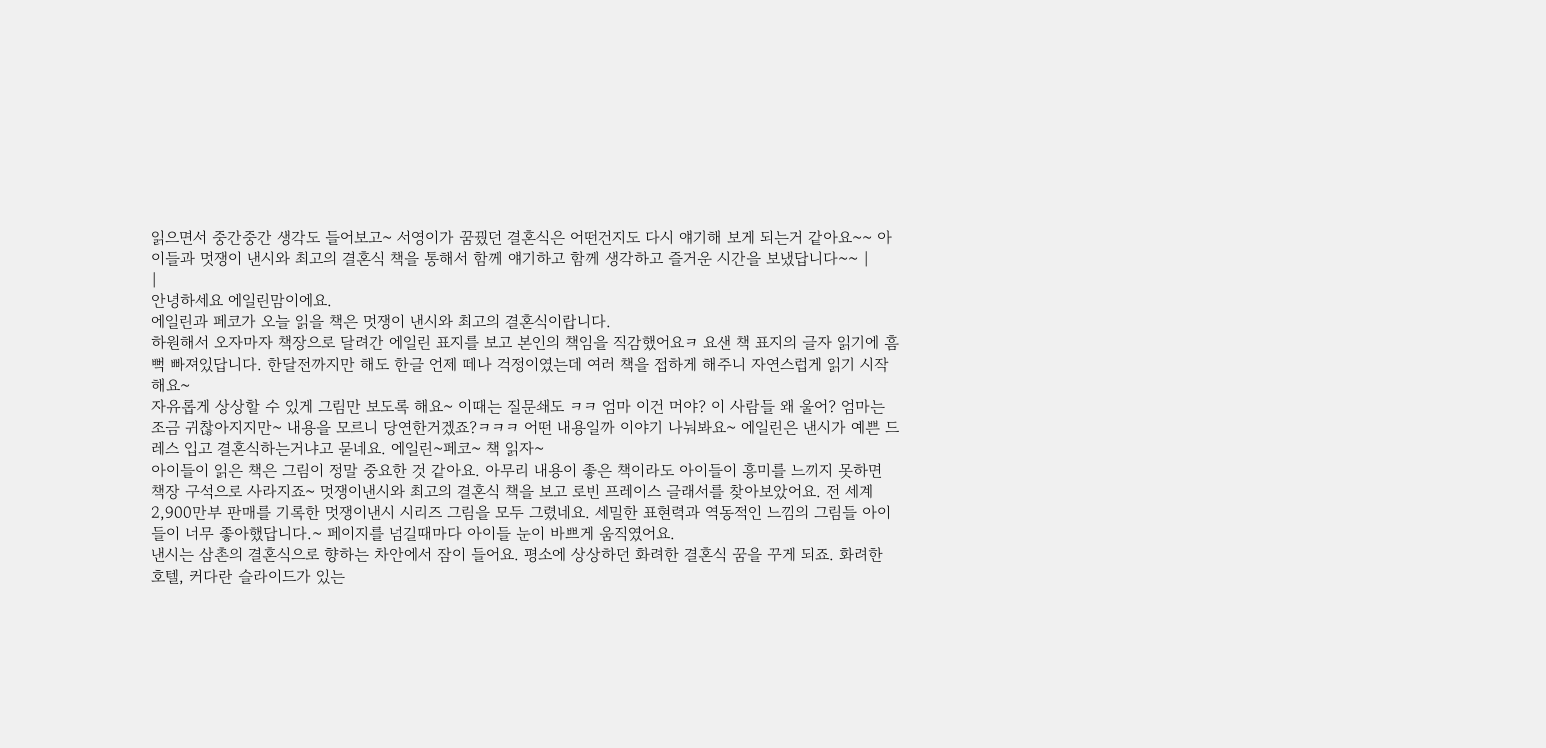읽으면서 중간중간 생각도 들어보고~ 서영이가 꿈꿨던 결혼식은 어떤건지도 다시 얘기해 보게 되는거 같아요~~ 아이들과 멋쟁이 낸시와 최고의 결혼식 책을 통해서 함께 얘기하고 함께 생각하고 즐거운 시간을 보냈답니다~~ |
|
안녕하세요 에일린맘이에요.
에일린과 페코가 오늘 읽을 책은 멋쟁이 낸시와 최고의 결혼식이랍니다.
하원해서 오자마자 책장으로 달려간 에일린 표지를 보고 본인의 책임을 직감했어요ㅋ 요샌 책 표지의 글자 읽기에 흠뻑 빠져있답니다. 한달전까지만 해도 한글 언제 떼나 걱정이였는데 여러 책을 접하게 해주니 자연스럽게 읽기 시작해요~
자유롭게 상상할 수 있게 그림만 보도록 해요~ 이때는 질문쇄도 ㅋㅋ 엄마 이건 머야? 이 사람들 왜 울어? 엄마는 조금 귀찮아지지만~ 내용을 모르니 당연한거겠죠?ㅋㅋㅋ 어떤 내용일까 이야기 나눠봐요~ 에일린은 낸시가 예쁜 드레스 입고 결혼식하는거냐고 묻네요. 에일린~페코~ 책 읽자~
아이들이 읽은 책은 그림이 정말 중요한 것 같아요. 아무리 내용이 좋은 책이라도 아이들이 흥미를 느끼지 못하면 책장 구석으로 사라지죠~ 멋쟁이낸시와 최고의 결혼식 책을 보고 로빈 프레이스 글래서를 찾아보았어요. 전 세계 2,900만부 판매를 기록한 멋쟁이낸시 시리즈 그림을 모두 그렸네요. 세밀한 표현력과 역동적인 느낌의 그림들 아이들이 너무 좋아했답니다.~ 페이지를 넘길때마다 아이들 눈이 바쁘게 움직였어요.
낸시는 삼촌의 결혼식으로 향하는 차안에서 잠이 들어요. 평소에 상상하던 화려한 결혼식 꿈을 꾸게 되죠. 화려한 호텔, 커다란 슬라이드가 있는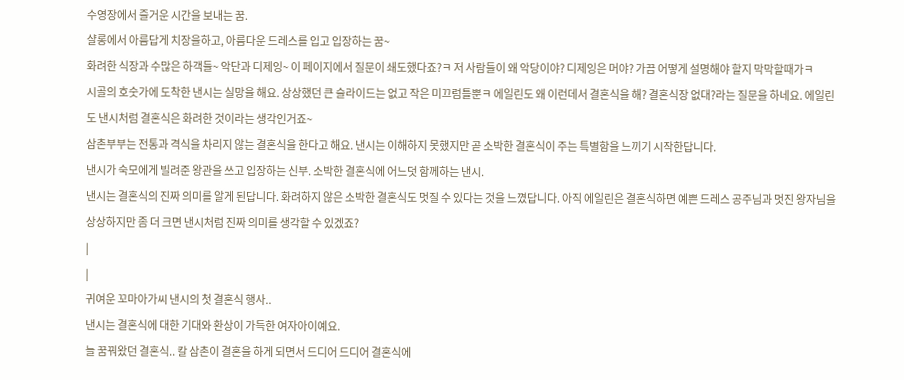수영장에서 즐거운 시간을 보내는 꿈.
샬롱에서 아름답게 치장을하고, 아름다운 드레스를 입고 입장하는 꿈~
화려한 식장과 수많은 하객들~ 악단과 디제잉~ 이 페이지에서 질문이 쇄도했다죠?ㅋ 저 사람들이 왜 악당이야? 디제잉은 머야? 가끔 어떻게 설명해야 할지 막막할때가ㅋ
시골의 호숫가에 도착한 낸시는 실망을 해요. 상상했던 큰 슬라이드는 없고 작은 미끄럼틀뿐ㅋ 에일린도 왜 이런데서 결혼식을 해? 결혼식장 없대?라는 질문을 하네요. 에일린도 낸시처럼 결혼식은 화려한 것이라는 생각인거죠~
삼촌부부는 전통과 격식을 차리지 않는 결혼식을 한다고 해요. 낸시는 이해하지 못했지만 곧 소박한 결혼식이 주는 특별함을 느끼기 시작한답니다.
낸시가 숙모에게 빌려준 왕관을 쓰고 입장하는 신부. 소박한 결혼식에 어느덧 함께하는 낸시.
낸시는 결혼식의 진짜 의미를 알게 된답니다. 화려하지 않은 소박한 결혼식도 멋질 수 있다는 것을 느꼈답니다. 아직 에일린은 결혼식하면 예쁜 드레스 공주님과 멋진 왕자님을 상상하지만 좀 더 크면 낸시처럼 진짜 의미를 생각할 수 있겠죠?
|
|
귀여운 꼬마아가씨 낸시의 첫 결혼식 행사..
낸시는 결혼식에 대한 기대와 환상이 가득한 여자아이예요.
늘 꿈꿔왔던 결혼식.. 칼 삼촌이 결혼을 하게 되면서 드디어 드디어 결혼식에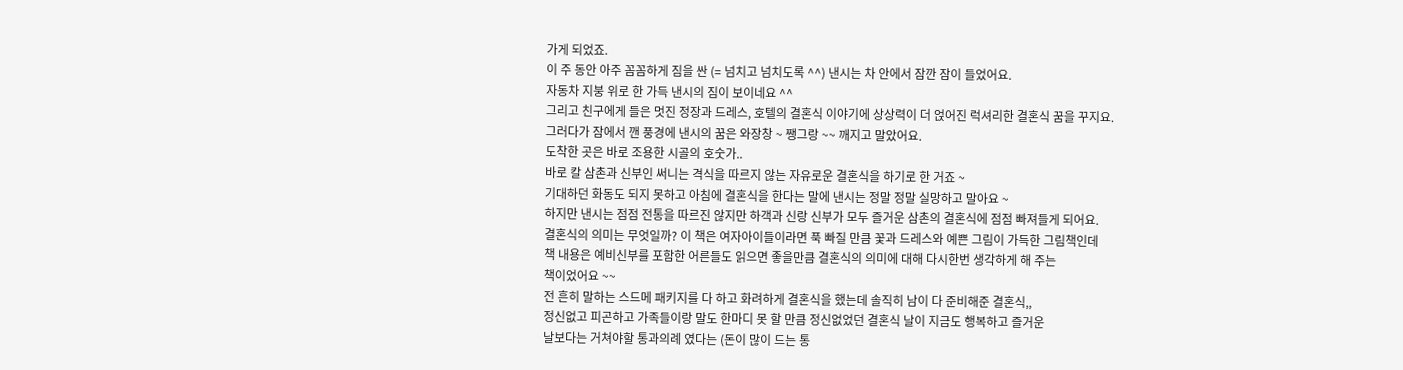가게 되었죠.
이 주 동안 아주 꼼꼼하게 짐을 싼 (= 넘치고 넘치도록 ^^) 낸시는 차 안에서 잠깐 잠이 들었어요.
자동차 지붕 위로 한 가득 낸시의 짐이 보이네요 ^^
그리고 친구에게 들은 멋진 정장과 드레스, 호텔의 결혼식 이야기에 상상력이 더 얹어진 럭셔리한 결혼식 꿈을 꾸지요.
그러다가 잠에서 깬 풍경에 낸시의 꿈은 와장창 ~ 쨍그랑 ~~ 깨지고 말았어요.
도착한 곳은 바로 조용한 시골의 호숫가..
바로 칼 삼촌과 신부인 써니는 격식을 따르지 않는 자유로운 결혼식을 하기로 한 거죠 ~
기대하던 화동도 되지 못하고 아침에 결혼식을 한다는 말에 낸시는 정말 정말 실망하고 말아요 ~
하지만 낸시는 점점 전통을 따르진 않지만 하객과 신랑 신부가 모두 즐거운 삼촌의 결혼식에 점점 빠져들게 되어요.
결혼식의 의미는 무엇일까? 이 책은 여자아이들이라면 푹 빠질 만큼 꽃과 드레스와 예쁜 그림이 가득한 그림책인데
책 내용은 예비신부를 포함한 어른들도 읽으면 좋을만큼 결혼식의 의미에 대해 다시한번 생각하게 해 주는
책이었어요 ~~
전 흔히 말하는 스드메 패키지를 다 하고 화려하게 결혼식을 했는데 솔직히 남이 다 준비해준 결혼식,,
정신없고 피곤하고 가족들이랑 말도 한마디 못 할 만큼 정신없었던 결혼식 날이 지금도 행복하고 즐거운
날보다는 거쳐야할 통과의례 였다는 (돈이 많이 드는 통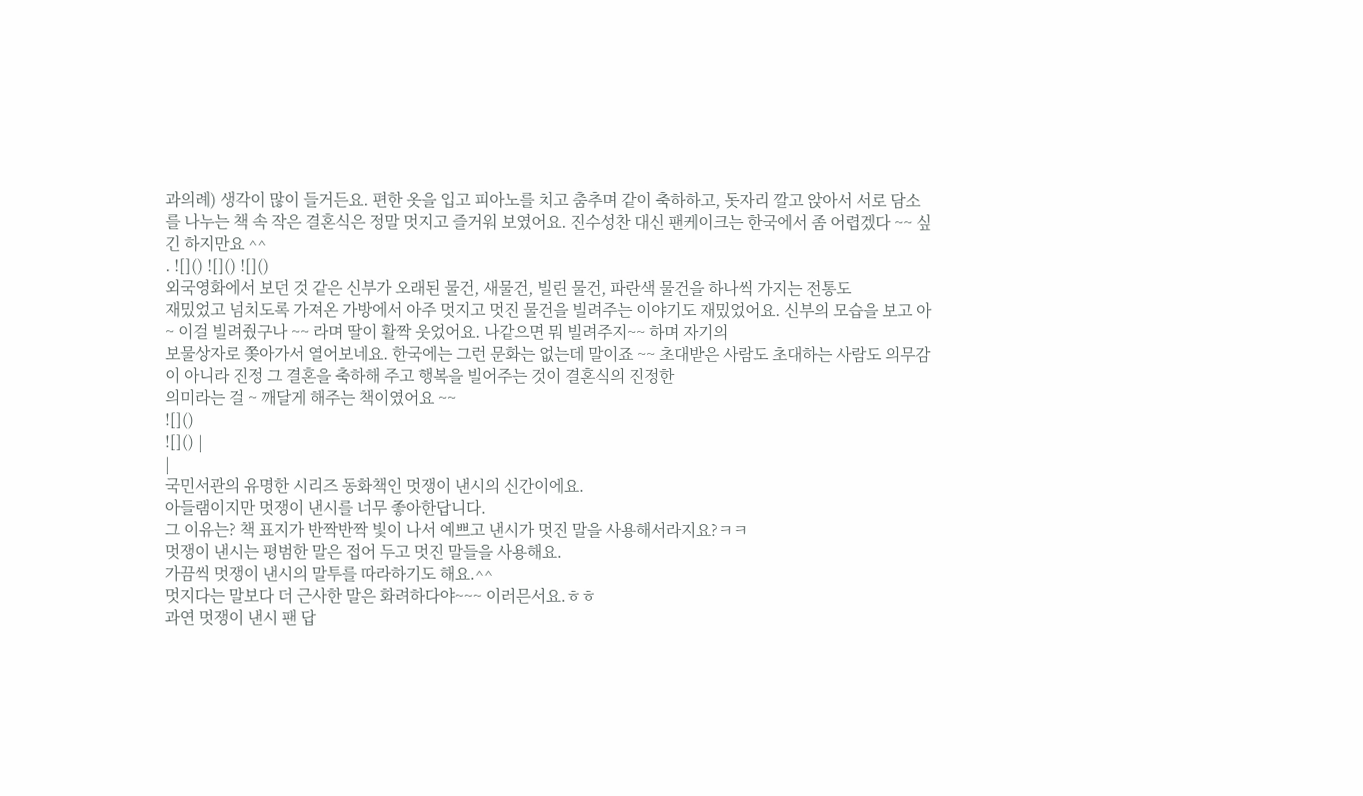과의례) 생각이 많이 들거든요. 편한 옷을 입고 피아노를 치고 춤추며 같이 축하하고, 돗자리 깔고 앉아서 서로 담소를 나누는 책 속 작은 결혼식은 정말 멋지고 즐거워 보였어요. 진수성찬 대신 팬케이크는 한국에서 좀 어렵겠다 ~~ 싶긴 하지만요 ^^
. ![]() ![]() ![]()
외국영화에서 보던 것 같은 신부가 오래된 물건, 새물건, 빌린 물건, 파란색 물건을 하나씩 가지는 전통도
재밌었고 넘치도록 가져온 가방에서 아주 멋지고 멋진 물건을 빌려주는 이야기도 재밌었어요. 신부의 모습을 보고 아~ 이걸 빌려줬구나 ~~ 라며 딸이 활짝 웃었어요. 나같으면 뭐 빌려주지~~ 하며 자기의
보물상자로 쫒아가서 열어보네요. 한국에는 그런 문화는 없는데 말이죠 ~~ 초대받은 사람도 초대하는 사람도 의무감이 아니라 진정 그 결혼을 축하해 주고 행복을 빌어주는 것이 결혼식의 진정한
의미라는 걸 ~ 깨달게 해주는 책이였어요 ~~
![]()
![]() |
|
국민서관의 유명한 시리즈 동화책인 멋쟁이 낸시의 신간이에요.
아들램이지만 멋쟁이 낸시를 너무 좋아한답니다.
그 이유는? 책 표지가 반짝반짝 빛이 나서 예쁘고 낸시가 멋진 말을 사용해서라지요?ㅋㅋ
멋쟁이 낸시는 평범한 말은 접어 두고 멋진 말들을 사용해요.
가끔씩 멋쟁이 낸시의 말투를 따라하기도 해요.^^
멋지다는 말보다 더 근사한 말은 화려하다야~~~ 이러믄서요.ㅎㅎ
과연 멋쟁이 낸시 팬 답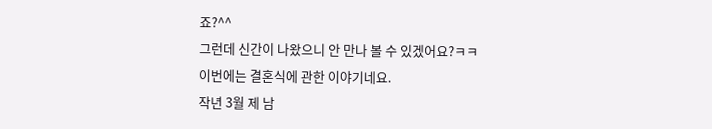죠?^^
그런데 신간이 나왔으니 안 만나 볼 수 있겠어요?ㅋㅋ
이번에는 결혼식에 관한 이야기네요.
작년 3월 제 남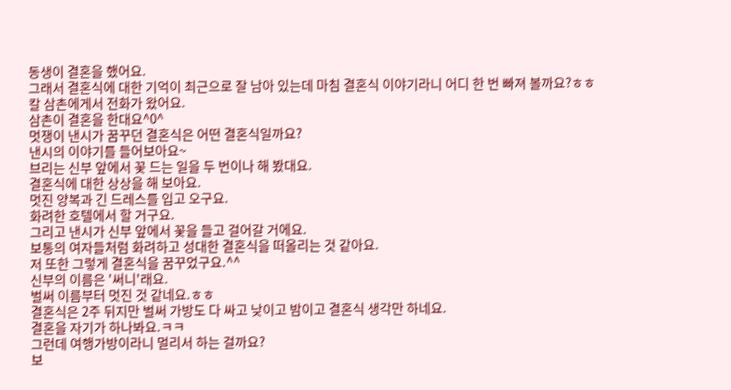동생이 결혼을 했어요.
그래서 결혼식에 대한 기억이 최근으로 잘 남아 있는데 마침 결혼식 이야기라니 어디 한 번 빠져 볼까요?ㅎㅎ
칼 삼촌에게서 전화가 왔어요.
삼촌이 결혼을 한대요^0^
멋쟁이 낸시가 꿈꾸던 결혼식은 어떤 결혼식일까요?
낸시의 이야기를 들어보아요~
브리는 신부 앞에서 꽃 드는 일을 두 번이나 해 봤대요.
결혼식에 대한 상상을 해 보아요.
멋진 양복과 긴 드레스를 입고 오구요.
화려한 호텔에서 할 거구요.
그리고 낸시가 신부 앞에서 꽃을 들고 걸어갈 거에요.
보통의 여자들처럼 화려하고 성대한 결혼식을 떠올리는 것 같아요.
저 또한 그렇게 결혼식을 꿈꾸었구요.^^
신부의 이름은 '써니'래요.
벌써 이름부터 멋진 것 같네요.ㅎㅎ
결혼식은 2주 뒤지만 벌써 가방도 다 싸고 낮이고 밤이고 결혼식 생각만 하네요.
결혼을 자기가 하나봐요.ㅋㅋ
그런데 여행가방이라니 멀리서 하는 걸까요?
보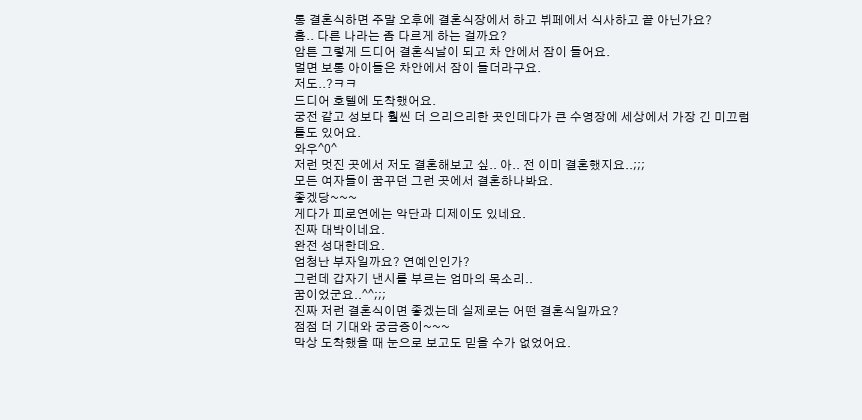통 결혼식하면 주말 오후에 결혼식장에서 하고 뷔페에서 식사하고 끝 아닌가요?
흠.. 다른 나라는 좀 다르게 하는 걸까요?
암튼 그렇게 드디어 결혼식날이 되고 차 안에서 잠이 들어요.
멀면 보통 아이들은 차안에서 잠이 들더라구요.
저도..?ㅋㅋ
드디어 호텔에 도착했어요.
궁전 같고 성보다 훨씬 더 으리으리한 곳인데다가 큰 수영장에 세상에서 가장 긴 미끄럼틀도 있어요.
와우^0^
저런 멋진 곳에서 저도 결혼해보고 싶.. 아.. 전 이미 결혼했지요..;;;
모든 여자들이 꿈꾸던 그런 곳에서 결혼하나봐요.
좋겠당~~~
게다가 피로연에는 악단과 디제이도 있네요.
진짜 대박이네요.
완전 성대한데요.
엄청난 부자일까요? 연예인인가?
그런데 갑자기 낸시를 부르는 엄마의 목소리..
꿈이었군요..^^;;;
진짜 저런 결혼식이면 좋겠는데 실제로는 어떤 결혼식일까요?
점점 더 기대와 궁금증이~~~
막상 도착했을 때 눈으로 보고도 믿을 수가 없었어요.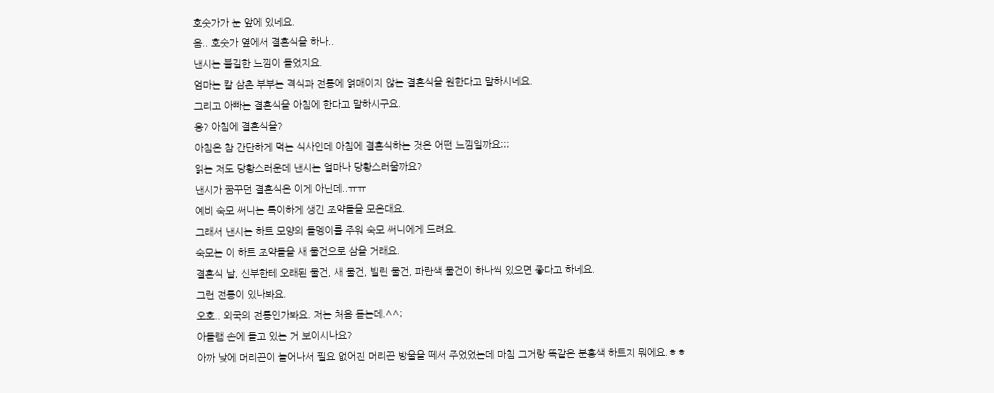호숫가가 눈 앞에 있네요.
음.. 호숫가 옆에서 결혼식을 하나..
낸시는 불길한 느낌이 들었지요.
엄마는 칼 삼촌 부부는 격식과 전통에 얽매이지 않는 결혼식을 원한다고 말하시네요.
그리고 아빠는 결혼식을 아침에 한다고 말하시구요.
응? 아침에 결혼식을?
아침은 참 간단하게 먹는 식사인데 아침에 결혼식하는 것은 어떤 느낌일까요;;;
읽는 저도 당황스러운데 낸시는 얼마나 당황스러울까요?
낸시가 꿈꾸던 결혼식은 이게 아닌데..ㅠㅠ
예비 숙모 써니는 특이하게 생긴 조약돌을 모은대요.
그래서 낸시는 하트 모양의 돌멩이를 주워 숙모 써니에게 드려요.
숙모는 이 하트 조약돌을 새 물건으로 삼을 거래요.
결혼식 날, 신부한테 오래된 물건, 새 물건, 빌린 물건, 파란색 물건이 하나씩 있으면 좋다고 하네요.
그런 전통이 있나봐요.
오호.. 외국의 전통인가봐요. 저는 처음 듣는데.^^;
아들램 손에 들고 있는 거 보이시나요?
아까 낮에 머리끈이 늘어나서 필요 없어진 머리끈 방울을 떼서 주었었는데 마침 그거랑 똑같은 분홍색 하트지 뭐에요.ㅎㅎ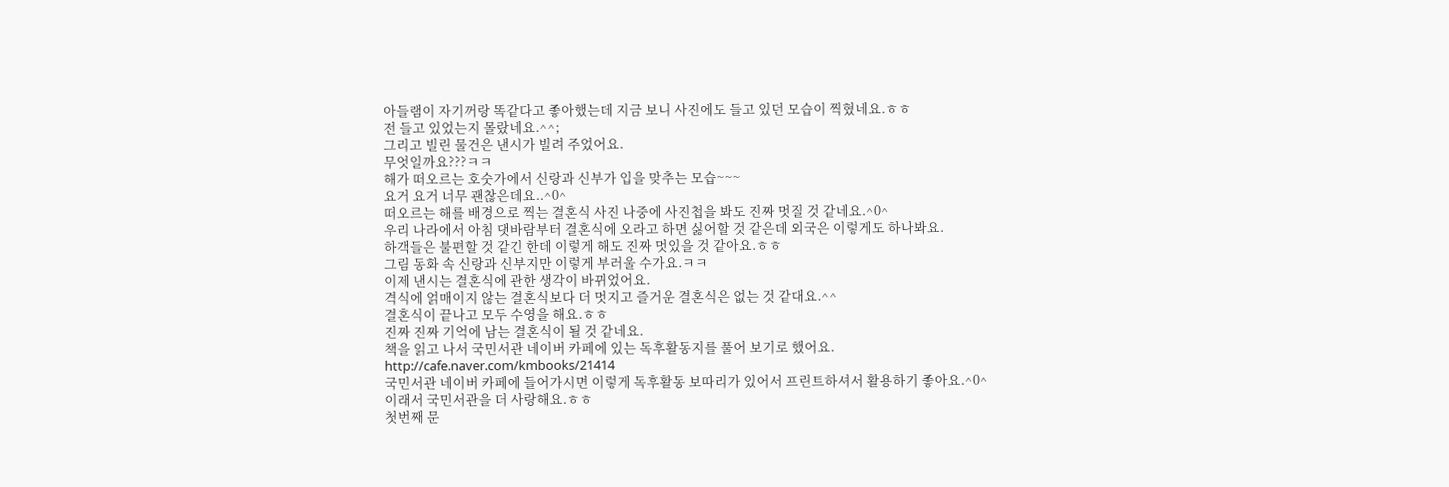아들램이 자기꺼랑 똑같다고 좋아했는데 지금 보니 사진에도 들고 있던 모습이 찍혔네요.ㅎㅎ
전 들고 있었는지 몰랐네요.^^;
그리고 빌린 물건은 낸시가 빌려 주었어요.
무엇일까요???ㅋㅋ
해가 떠오르는 호숫가에서 신랑과 신부가 입을 맞추는 모습~~~
요거 요거 너무 괜찮은데요..^0^
떠오르는 해를 배경으로 찍는 결혼식 사진 나중에 사진첩을 봐도 진짜 멋질 것 같네요.^0^
우리 나라에서 아침 댓바람부터 결혼식에 오라고 하면 싫어할 것 같은데 외국은 이렇게도 하나봐요.
하객들은 불편할 것 같긴 한데 이렇게 해도 진짜 멋있을 것 같아요.ㅎㅎ
그림 동화 속 신랑과 신부지만 이렇게 부러울 수가요.ㅋㅋ
이제 낸시는 결혼식에 관한 생각이 바뀌었어요.
격식에 얽매이지 않는 결혼식보다 더 멋지고 즐거운 결혼식은 없는 것 같대요.^^
결혼식이 끝나고 모두 수영을 해요.ㅎㅎ
진짜 진짜 기억에 남는 결혼식이 될 것 같네요.
책을 읽고 나서 국민서관 네이버 카페에 있는 독후활동지를 풀어 보기로 했어요.
http://cafe.naver.com/kmbooks/21414
국민서관 네이버 카페에 들어가시면 이렇게 독후활동 보따리가 있어서 프린트하셔서 활용하기 좋아요.^0^
이래서 국민서관을 더 사랑해요.ㅎㅎ
첫번째 문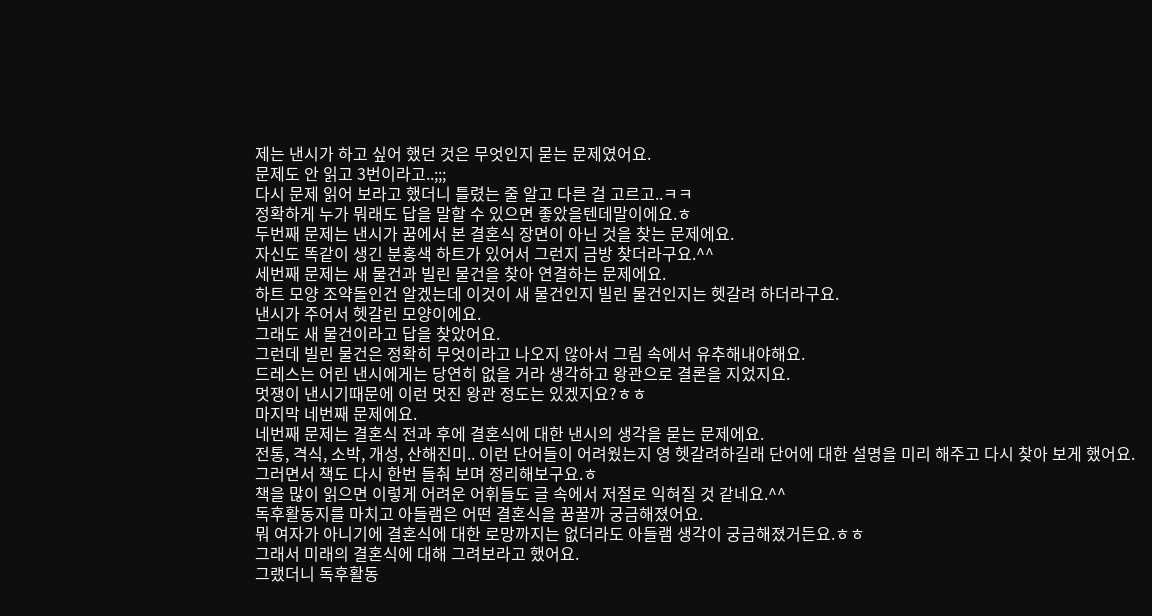제는 낸시가 하고 싶어 했던 것은 무엇인지 묻는 문제였어요.
문제도 안 읽고 3번이라고..;;;
다시 문제 읽어 보라고 했더니 틀렸는 줄 알고 다른 걸 고르고..ㅋㅋ
정확하게 누가 뭐래도 답을 말할 수 있으면 좋았을텐데말이에요.ㅎ
두번째 문제는 낸시가 꿈에서 본 결혼식 장면이 아닌 것을 찾는 문제에요.
자신도 똑같이 생긴 분홍색 하트가 있어서 그런지 금방 찾더라구요.^^
세번째 문제는 새 물건과 빌린 물건을 찾아 연결하는 문제에요.
하트 모양 조약돌인건 알겠는데 이것이 새 물건인지 빌린 물건인지는 헷갈려 하더라구요.
낸시가 주어서 헷갈린 모양이에요.
그래도 새 물건이라고 답을 찾았어요.
그런데 빌린 물건은 정확히 무엇이라고 나오지 않아서 그림 속에서 유추해내야해요.
드레스는 어린 낸시에게는 당연히 없을 거라 생각하고 왕관으로 결론을 지었지요.
멋쟁이 낸시기때문에 이런 멋진 왕관 정도는 있겠지요?ㅎㅎ
마지막 네번째 문제에요.
네번째 문제는 결혼식 전과 후에 결혼식에 대한 낸시의 생각을 묻는 문제에요.
전통, 격식, 소박, 개성, 산해진미.. 이런 단어들이 어려웠는지 영 헷갈려하길래 단어에 대한 설명을 미리 해주고 다시 찾아 보게 했어요.
그러면서 책도 다시 한번 들춰 보며 정리해보구요.ㅎ
책을 많이 읽으면 이렇게 어려운 어휘들도 글 속에서 저절로 익혀질 것 같네요.^^
독후활동지를 마치고 아들램은 어떤 결혼식을 꿈꿀까 궁금해졌어요.
뭐 여자가 아니기에 결혼식에 대한 로망까지는 없더라도 아들램 생각이 궁금해졌거든요.ㅎㅎ
그래서 미래의 결혼식에 대해 그려보라고 했어요.
그랬더니 독후활동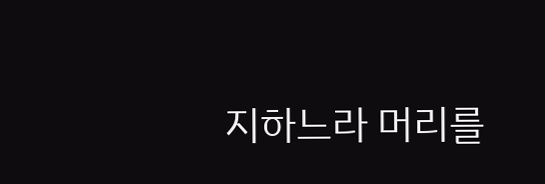지하느라 머리를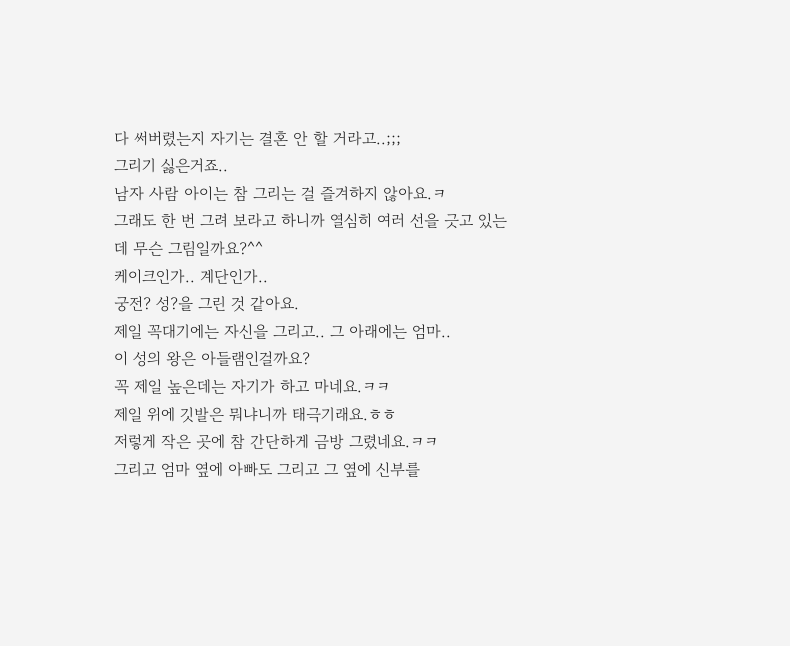다 써버렸는지 자기는 결혼 안 할 거라고..;;;
그리기 싫은거죠..
남자 사람 아이는 참 그리는 걸 즐겨하지 않아요.ㅋ
그래도 한 번 그려 보라고 하니까 열심히 여러 선을 긋고 있는데 무슨 그림일까요?^^
케이크인가.. 계단인가..
궁전? 성?을 그린 것 같아요.
제일 꼭대기에는 자신을 그리고.. 그 아래에는 엄마..
이 성의 왕은 아들램인걸까요?
꼭 제일 높은데는 자기가 하고 마네요.ㅋㅋ
제일 위에 깃발은 뭐냐니까 태극기래요.ㅎㅎ
저렇게 작은 곳에 참 간단하게 금방 그렸네요.ㅋㅋ
그리고 엄마 옆에 아빠도 그리고 그 옆에 신부를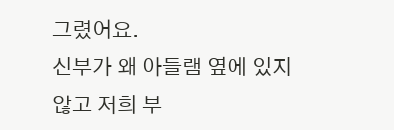그렸어요.
신부가 왜 아들램 옆에 있지 않고 저희 부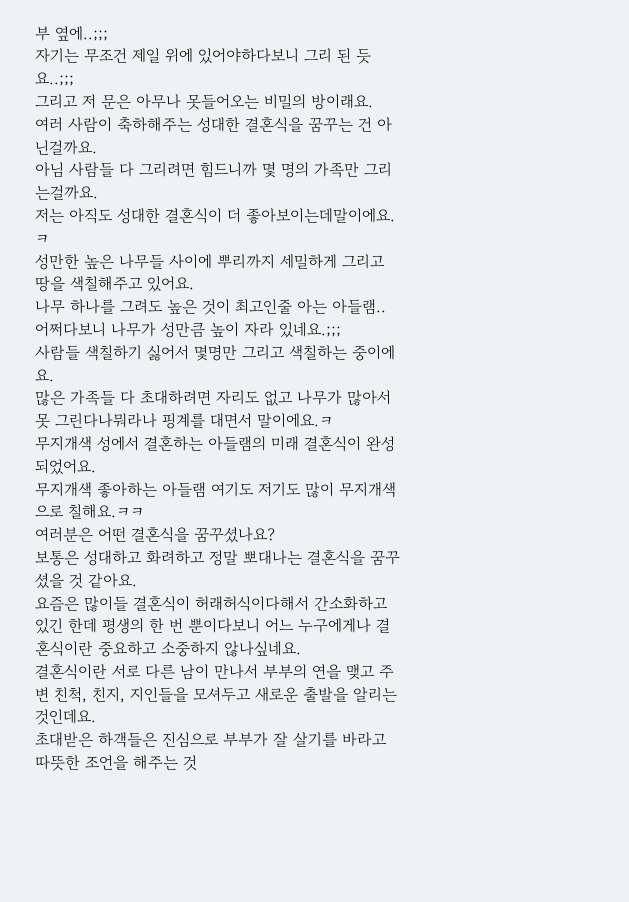부 옆에..;;;
자기는 무조건 제일 위에 있어야하다보니 그리 된 듯요..;;;
그리고 저 문은 아무나 못들어오는 비밀의 방이래요.
여러 사람이 축하해주는 성대한 결혼식을 꿈꾸는 건 아닌걸까요.
아님 사람들 다 그리려면 힘드니까 몇 명의 가족만 그리는걸까요.
저는 아직도 성대한 결혼식이 더 좋아보이는데말이에요.ㅋ
성만한 높은 나무들 사이에 뿌리까지 세밀하게 그리고 땅을 색칠해주고 있어요.
나무 하나를 그려도 높은 것이 최고인줄 아는 아들램..
어쩌다보니 나무가 성만큼 높이 자라 있네요.;;;
사람들 색칠하기 싫어서 몇명만 그리고 색칠하는 중이에요.
많은 가족들 다 초대하려면 자리도 없고 나무가 많아서 못 그린다나뭐라나 핑계를 대면서 말이에요.ㅋ
무지개색 성에서 결혼하는 아들램의 미래 결혼식이 완성되었어요.
무지개색 좋아하는 아들램 여기도 저기도 많이 무지개색으로 칠해요.ㅋㅋ
여러분은 어떤 결혼식을 꿈꾸셨나요?
보통은 성대하고 화려하고 정말 뽀대나는 결혼식을 꿈꾸셨을 것 같아요.
요즘은 많이들 결혼식이 허래허식이다해서 간소화하고 있긴 한데 평생의 한 번 뿐이다보니 어느 누구에게나 결혼식이란 중요하고 소중하지 않나싶네요.
결혼식이란 서로 다른 남이 만나서 부부의 연을 맺고 주변 친척, 친지, 지인들을 모셔두고 새로운 출발을 알리는 것인데요.
초대받은 하객들은 진심으로 부부가 잘 살기를 바라고 따뜻한 조언을 해주는 것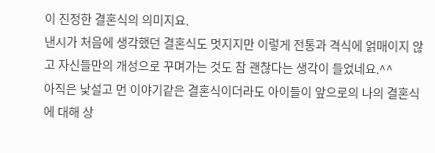이 진정한 결혼식의 의미지요.
낸시가 처음에 생각했던 결혼식도 멋지지만 이렇게 전통과 격식에 얽매이지 않고 자신들만의 개성으로 꾸며가는 것도 참 괜찮다는 생각이 들었네요.^^
아직은 낯설고 먼 이야기같은 결혼식이더라도 아이들이 앞으로의 나의 결혼식에 대해 상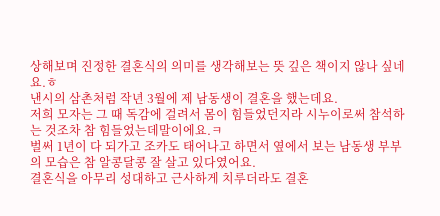상해보며 진정한 결혼식의 의미를 생각해보는 뜻 깊은 책이지 않나 싶네요.ㅎ
낸시의 삼촌처럼 작년 3월에 제 남동생이 결혼을 했는데요.
저희 모자는 그 때 독감에 걸려서 몸이 힘들었던지라 시누이로써 참석하는 것조차 참 힘들었는데말이에요.ㅋ
벌써 1년이 다 되가고 조카도 태어나고 하면서 옆에서 보는 남동생 부부의 모습은 참 알콩달콩 잘 살고 있다였어요.
결혼식을 아무리 성대하고 근사하게 치루더라도 결혼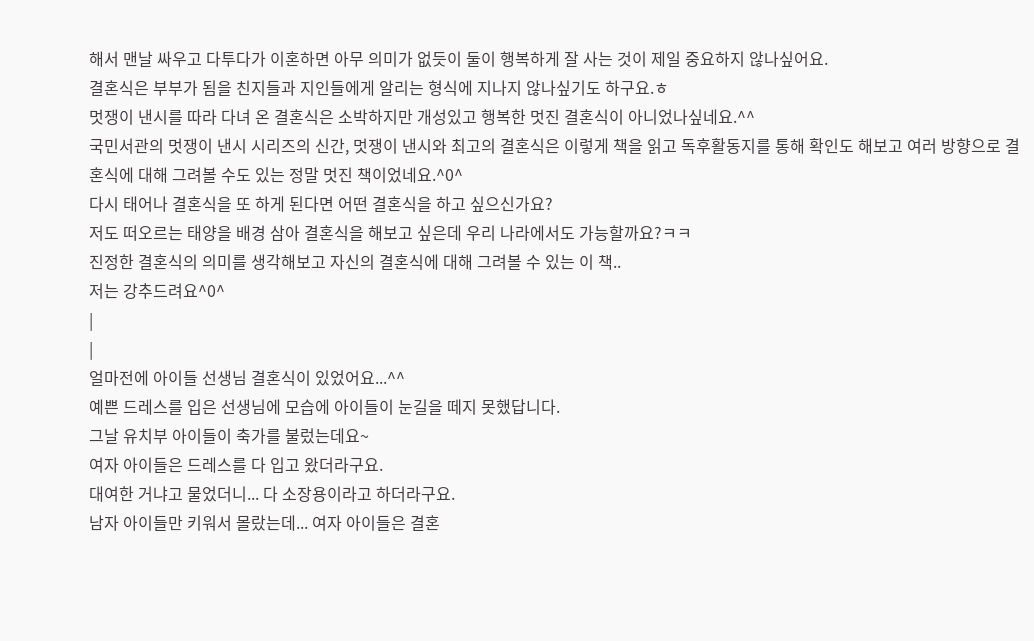해서 맨날 싸우고 다투다가 이혼하면 아무 의미가 없듯이 둘이 행복하게 잘 사는 것이 제일 중요하지 않나싶어요.
결혼식은 부부가 됨을 친지들과 지인들에게 알리는 형식에 지나지 않나싶기도 하구요.ㅎ
멋쟁이 낸시를 따라 다녀 온 결혼식은 소박하지만 개성있고 행복한 멋진 결혼식이 아니었나싶네요.^^
국민서관의 멋쟁이 낸시 시리즈의 신간, 멋쟁이 낸시와 최고의 결혼식은 이렇게 책을 읽고 독후활동지를 통해 확인도 해보고 여러 방향으로 결혼식에 대해 그려볼 수도 있는 정말 멋진 책이었네요.^0^
다시 태어나 결혼식을 또 하게 된다면 어떤 결혼식을 하고 싶으신가요?
저도 떠오르는 태양을 배경 삼아 결혼식을 해보고 싶은데 우리 나라에서도 가능할까요?ㅋㅋ
진정한 결혼식의 의미를 생각해보고 자신의 결혼식에 대해 그려볼 수 있는 이 책..
저는 강추드려요^0^
|
|
얼마전에 아이들 선생님 결혼식이 있었어요...^^
예쁜 드레스를 입은 선생님에 모습에 아이들이 눈길을 떼지 못했답니다.
그날 유치부 아이들이 축가를 불렀는데요~
여자 아이들은 드레스를 다 입고 왔더라구요.
대여한 거냐고 물었더니... 다 소장용이라고 하더라구요.
남자 아이들만 키워서 몰랐는데... 여자 아이들은 결혼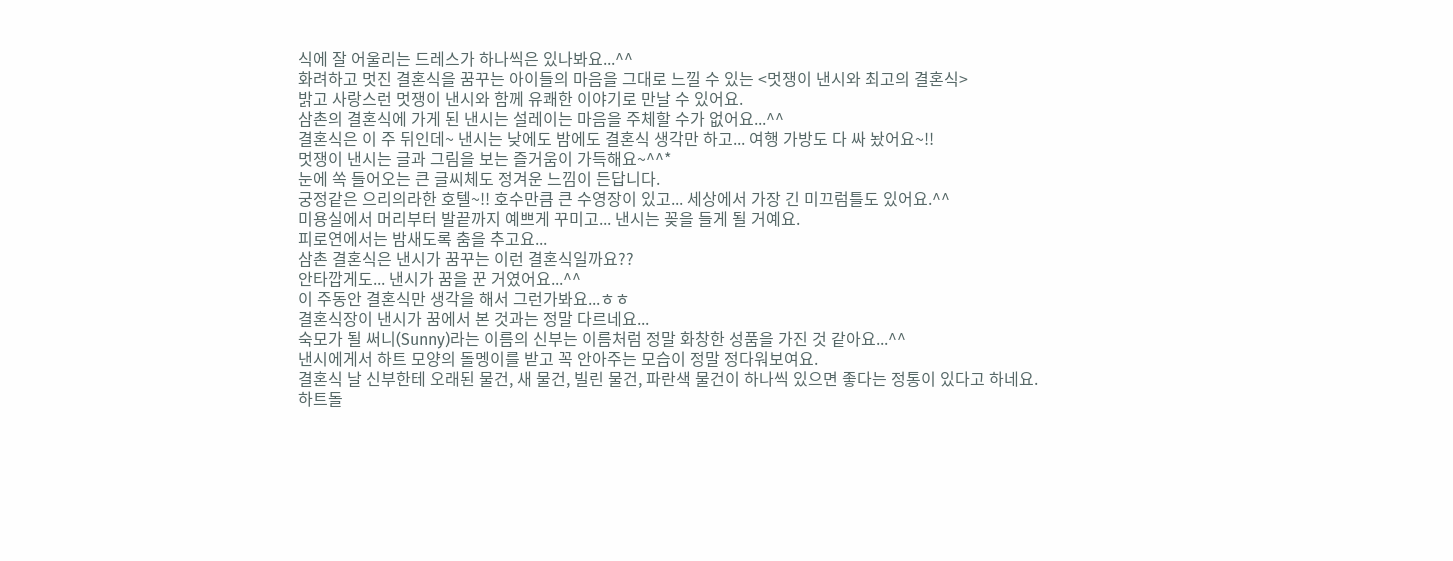식에 잘 어울리는 드레스가 하나씩은 있나봐요...^^
화려하고 멋진 결혼식을 꿈꾸는 아이들의 마음을 그대로 느낄 수 있는 <멋쟁이 낸시와 최고의 결혼식>
밝고 사랑스런 멋쟁이 낸시와 함께 유쾌한 이야기로 만날 수 있어요.
삼촌의 결혼식에 가게 된 낸시는 설레이는 마음을 주체할 수가 없어요...^^
결혼식은 이 주 뒤인데~ 낸시는 낮에도 밤에도 결혼식 생각만 하고... 여행 가방도 다 싸 놨어요~!!
멋쟁이 낸시는 글과 그림을 보는 즐거움이 가득해요~^^*
눈에 쏙 들어오는 큰 글씨체도 정겨운 느낌이 든답니다.
궁정같은 으리의라한 호텔~!! 호수만큼 큰 수영장이 있고... 세상에서 가장 긴 미끄럼틀도 있어요.^^
미용실에서 머리부터 발끝까지 예쁘게 꾸미고... 낸시는 꽂을 들게 될 거예요.
피로연에서는 밤새도록 춤을 추고요...
삼촌 결혼식은 낸시가 꿈꾸는 이런 결혼식일까요??
안타깝게도... 낸시가 꿈을 꾼 거였어요...^^
이 주동안 결혼식만 생각을 해서 그런가봐요...ㅎㅎ
결혼식장이 낸시가 꿈에서 본 것과는 정말 다르네요...
숙모가 될 써니(Sunny)라는 이름의 신부는 이름처럼 정말 화창한 성품을 가진 것 같아요...^^
낸시에게서 하트 모양의 돌멩이를 받고 꼭 안아주는 모습이 정말 정다워보여요.
결혼식 날 신부한테 오래된 물건, 새 물건, 빌린 물건, 파란색 물건이 하나씩 있으면 좋다는 정통이 있다고 하네요.
하트돌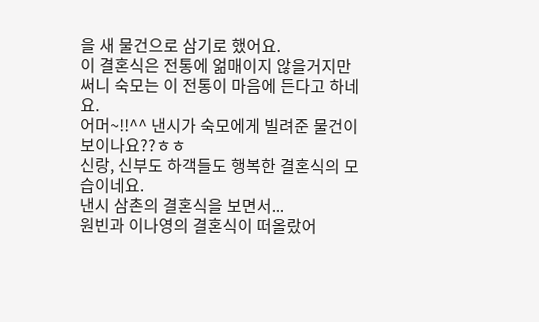을 새 물건으로 삼기로 했어요.
이 결혼식은 전통에 얾매이지 않을거지만 써니 숙모는 이 전통이 마음에 든다고 하네요.
어머~!!^^ 낸시가 숙모에게 빌려준 물건이 보이나요??ㅎㅎ
신랑, 신부도 하객들도 행복한 결혼식의 모습이네요.
낸시 삼촌의 결혼식을 보면서...
원빈과 이나영의 결혼식이 떠올랐어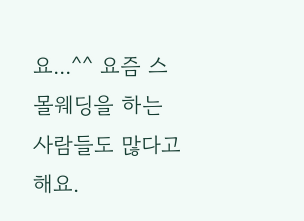요...^^ 요즘 스몰웨딩을 하는 사람들도 많다고 해요.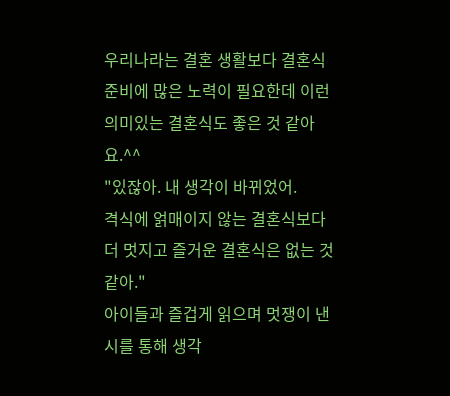우리나라는 결혼 생활보다 결혼식 준비에 많은 노력이 필요한데 이런 의미있는 결혼식도 좋은 것 같아요.^^
"있잖아. 내 생각이 바뀌었어.
격식에 얽매이지 않는 결혼식보다 더 멋지고 즐거운 결혼식은 없는 것 같아."
아이들과 즐겁게 읽으며 멋쟁이 낸시를 통해 생각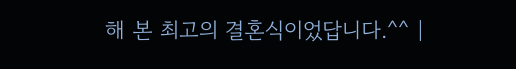해 본 최고의 결혼식이었답니다.^^ |